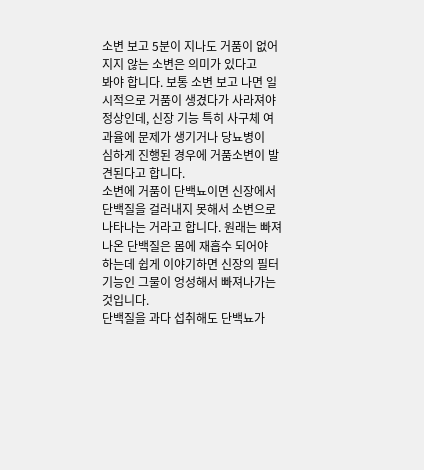소변 보고 5분이 지나도 거품이 없어지지 않는 소변은 의미가 있다고
봐야 합니다. 보통 소변 보고 나면 일시적으로 거품이 생겼다가 사라져야
정상인데, 신장 기능 특히 사구체 여과율에 문제가 생기거나 당뇨병이
심하게 진행된 경우에 거품소변이 발견된다고 합니다.
소변에 거품이 단백뇨이면 신장에서 단백질을 걸러내지 못해서 소변으로
나타나는 거라고 합니다. 원래는 빠져나온 단백질은 몸에 재흡수 되어야
하는데 쉽게 이야기하면 신장의 필터기능인 그물이 엉성해서 빠져나가는
것입니다.
단백질을 과다 섭취해도 단백뇨가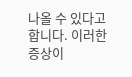나올 수 있다고 합니다. 이러한 증상이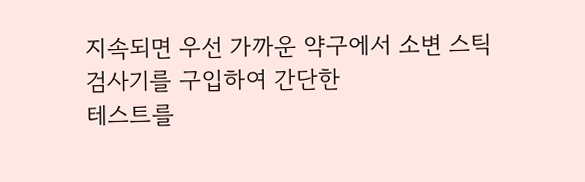지속되면 우선 가까운 약구에서 소변 스틱 검사기를 구입하여 간단한
테스트를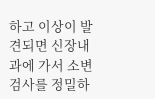하고 이상이 발견되면 신장내과에 가서 소변검사를 정밀하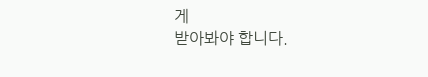게
받아봐야 합니다.